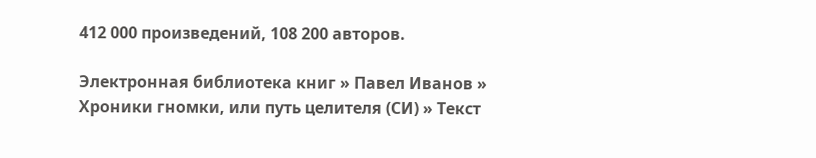412 000 произведений, 108 200 авторов.

Электронная библиотека книг » Павел Иванов » Хроники гномки, или путь целителя (СИ) » Текст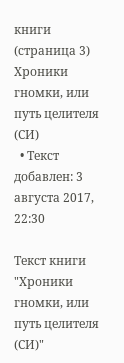книги (страница 3)
Хроники гномки, или путь целителя (СИ)
  • Текст добавлен: 3 августа 2017, 22:30

Текст книги "Хроники гномки, или путь целителя (СИ)"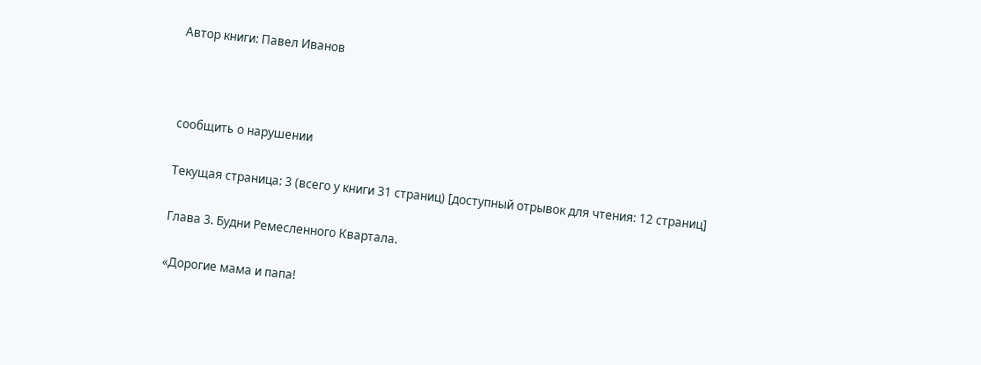Автор книги: Павел Иванов



сообщить о нарушении

Текущая страница: 3 (всего у книги 31 страниц) [доступный отрывок для чтения: 12 страниц]

Глава 3. Будни Ремесленного Квартала.

«Дорогие мама и папа!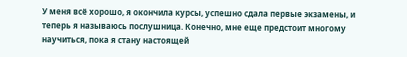У меня всё хорошо, я окончила курсы, успешно сдала первые экзамены, и теперь я называюсь послушница. Конечно, мне еще предстоит многому научиться, пока я стану настоящей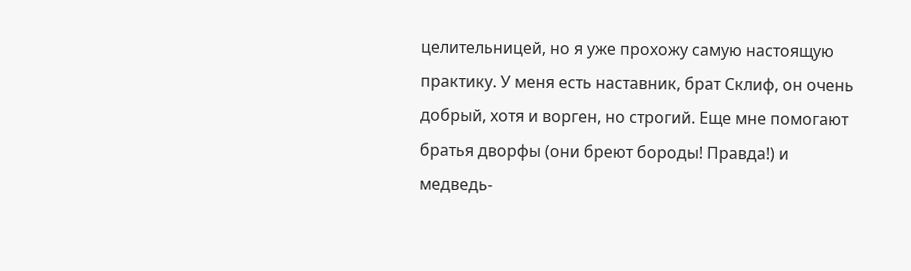целительницей, но я уже прохожу самую настоящую практику. У меня есть наставник, брат Склиф, он очень добрый, хотя и ворген, но строгий. Еще мне помогают братья дворфы (они бреют бороды! Правда!) и медведь-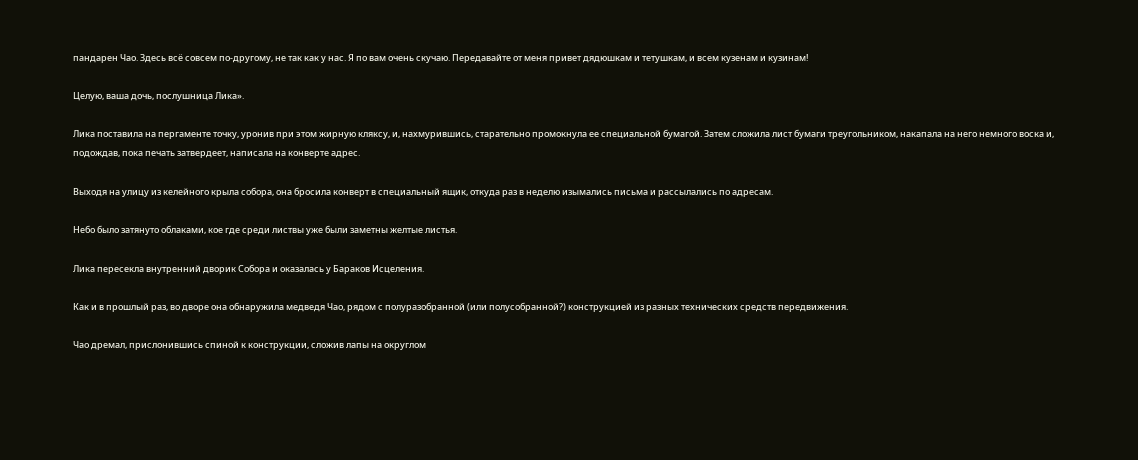пандарен Чао. Здесь всё совсем по-другому, не так как у нас. Я по вам очень скучаю. Передавайте от меня привет дядюшкам и тетушкам, и всем кузенам и кузинам!

Целую, ваша дочь, послушница Лика».

Лика поставила на пергаменте точку, уронив при этом жирную кляксу, и, нахмурившись, старательно промокнула ее специальной бумагой. Затем сложила лист бумаги треугольником, накапала на него немного воска и, подождав, пока печать затвердеет, написала на конверте адрес.

Выходя на улицу из келейного крыла собора, она бросила конверт в специальный ящик, откуда раз в неделю изымались письма и рассылались по адресам.

Небо было затянуто облаками, кое где среди листвы уже были заметны желтые листья.

Лика пересекла внутренний дворик Собора и оказалась у Бараков Исцеления.

Как и в прошлый раз, во дворе она обнаружила медведя Чао, рядом с полуразобранной (или полусобранной?) конструкцией из разных технических средств передвижения.

Чао дремал, прислонившись спиной к конструкции, сложив лапы на округлом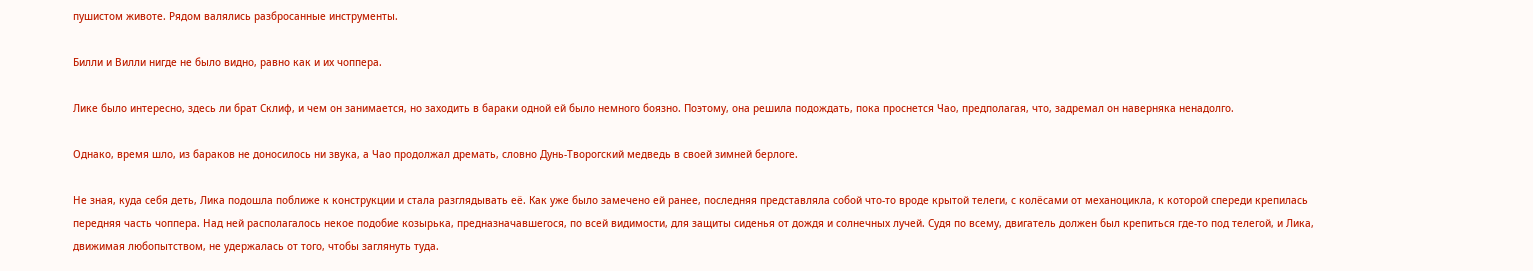пушистом животе. Рядом валялись разбросанные инструменты.

Билли и Вилли нигде не было видно, равно как и их чоппера.

Лике было интересно, здесь ли брат Склиф, и чем он занимается, но заходить в бараки одной ей было немного боязно. Поэтому, она решила подождать, пока проснется Чао, предполагая, что, задремал он наверняка ненадолго.

Однако, время шло, из бараков не доносилось ни звука, а Чао продолжал дремать, словно Дунь-Творогский медведь в своей зимней берлоге.

Не зная, куда себя деть, Лика подошла поближе к конструкции и стала разглядывать её. Как уже было замечено ей ранее, последняя представляла собой что-то вроде крытой телеги, с колёсами от механоцикла, к которой спереди крепилась передняя часть чоппера. Над ней располагалось некое подобие козырька, предназначавшегося, по всей видимости, для защиты сиденья от дождя и солнечных лучей. Судя по всему, двигатель должен был крепиться где-то под телегой, и Лика, движимая любопытством, не удержалась от того, чтобы заглянуть туда.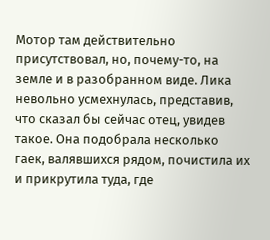Мотор там действительно присутствовал, но, почему-то, на земле и в разобранном виде. Лика невольно усмехнулась, представив, что сказал бы сейчас отец, увидев такое. Она подобрала несколько гаек, валявшихся рядом, почистила их и прикрутила туда, где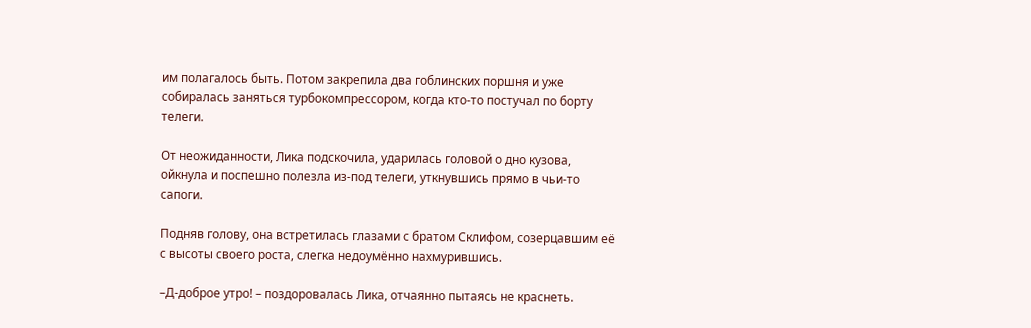им полагалось быть. Потом закрепила два гоблинских поршня и уже собиралась заняться турбокомпрессором, когда кто-то постучал по борту телеги.

От неожиданности, Лика подскочила, ударилась головой о дно кузова, ойкнула и поспешно полезла из-под телеги, уткнувшись прямо в чьи-то сапоги.

Подняв голову, она встретилась глазами с братом Склифом, созерцавшим её с высоты своего роста, слегка недоумённо нахмурившись.

–Д-доброе утро! – поздоровалась Лика, отчаянно пытаясь не краснеть.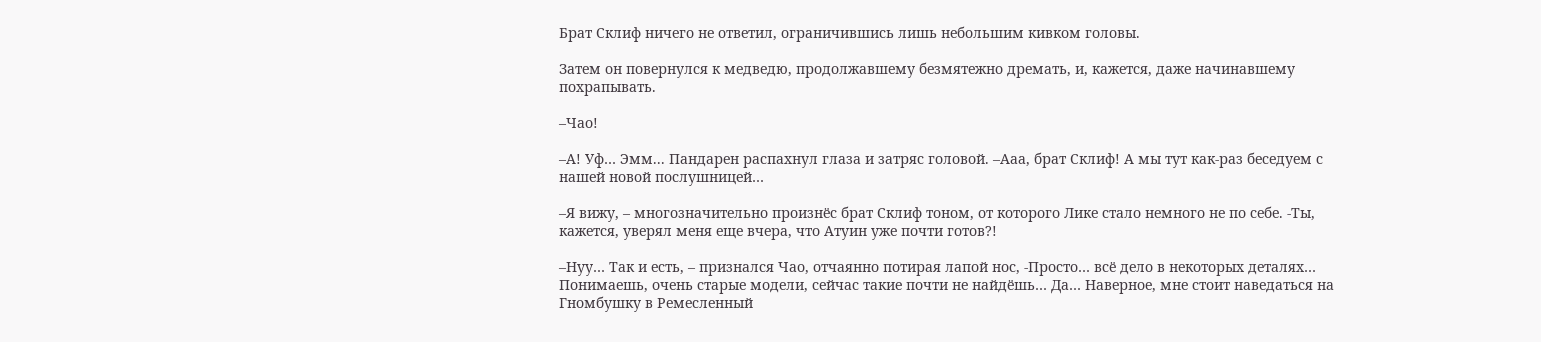Брат Склиф ничего не ответил, ограничившись лишь небольшим кивком головы.

Затем он повернулся к медведю, продолжавшему безмятежно дремать, и, кажется, даже начинавшему похрапывать.

–Чао!

–А! Уф… Эмм... Пандарен распахнул глаза и затряс головой. –Ааа, брат Склиф! А мы тут как-раз беседуем с нашей новой послушницей…

–Я вижу, – многозначительно произнёс брат Склиф тоном, от которого Лике стало немного не по себе. -Ты, кажется, уверял меня еще вчера, что Атуин уже почти готов?!

–Нуу… Так и есть, – признался Чао, отчаянно потирая лапой нос, -Просто… всё дело в некоторых деталях… Понимаешь, очень старые модели, сейчас такие почти не найдёшь… Да… Наверное, мне стоит наведаться на Гномбушку в Ремесленный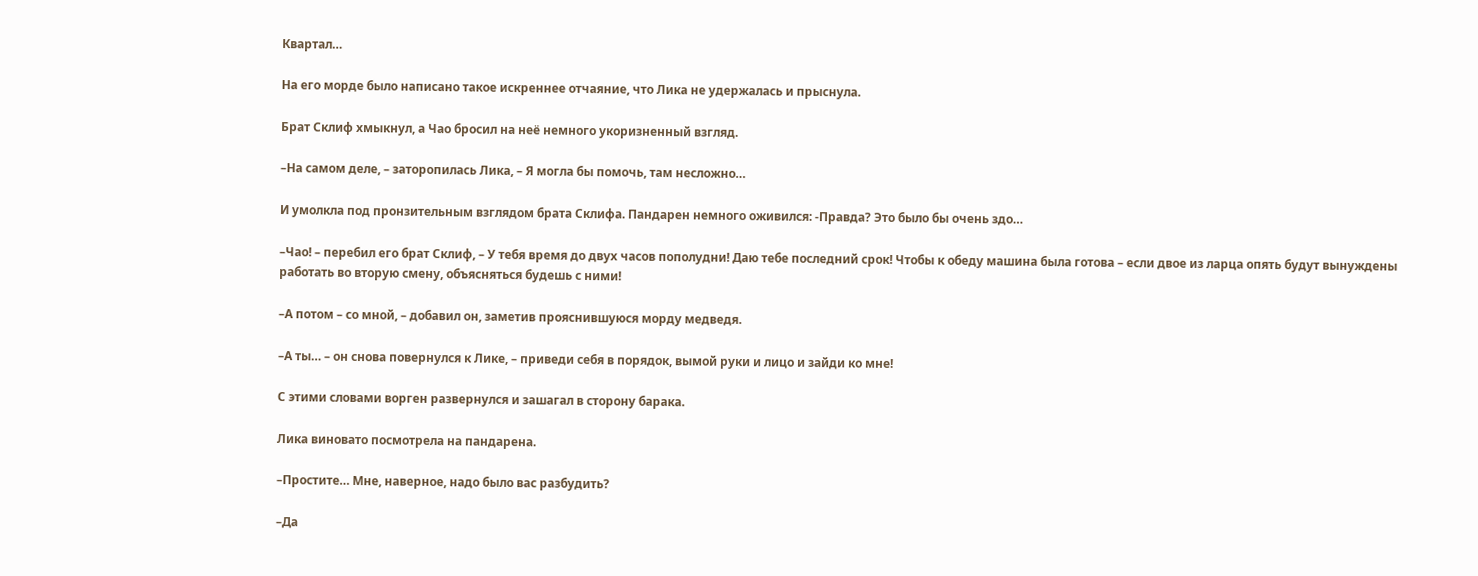Квартал…

На его морде было написано такое искреннее отчаяние, что Лика не удержалась и прыснула.

Брат Склиф хмыкнул, а Чао бросил на неё немного укоризненный взгляд.

–На самом деле, – заторопилась Лика, – Я могла бы помочь, там несложно…

И умолкла под пронзительным взглядом брата Склифа. Пандарен немного оживился: -Правда? Это было бы очень здо…

–Чао! – перебил его брат Склиф, – У тебя время до двух часов пополудни! Даю тебе последний срок! Чтобы к обеду машина была готова – если двое из ларца опять будут вынуждены работать во вторую смену, объясняться будешь с ними!

–А потом – со мной, – добавил он, заметив прояснившуюся морду медведя.

–А ты… – он снова повернулся к Лике, – приведи себя в порядок, вымой руки и лицо и зайди ко мне!

С этими словами ворген развернулся и зашагал в сторону барака.

Лика виновато посмотрела на пандарена.

–Простите… Мне, наверное, надо было вас разбудить?

–Да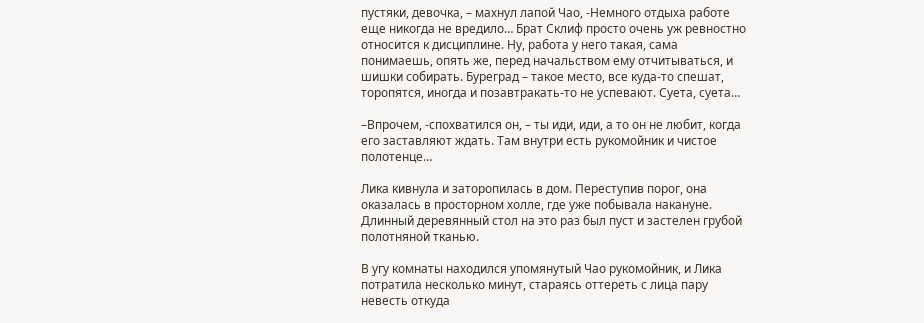пустяки, девочка, – махнул лапой Чао, -Немного отдыха работе еще никогда не вредило… Брат Склиф просто очень уж ревностно относится к дисциплине. Ну, работа у него такая, сама понимаешь, опять же, перед начальством ему отчитываться, и шишки собирать. Буреград – такое место, все куда-то спешат, торопятся, иногда и позавтракать-то не успевают. Суета, суета…

–Впрочем, -спохватился он, – ты иди, иди, а то он не любит, когда его заставляют ждать. Там внутри есть рукомойник и чистое полотенце…

Лика кивнула и заторопилась в дом. Переступив порог, она оказалась в просторном холле, где уже побывала накануне. Длинный деревянный стол на это раз был пуст и застелен грубой полотняной тканью.

В угу комнаты находился упомянутый Чао рукомойник, и Лика потратила несколько минут, стараясь оттереть с лица пару невесть откуда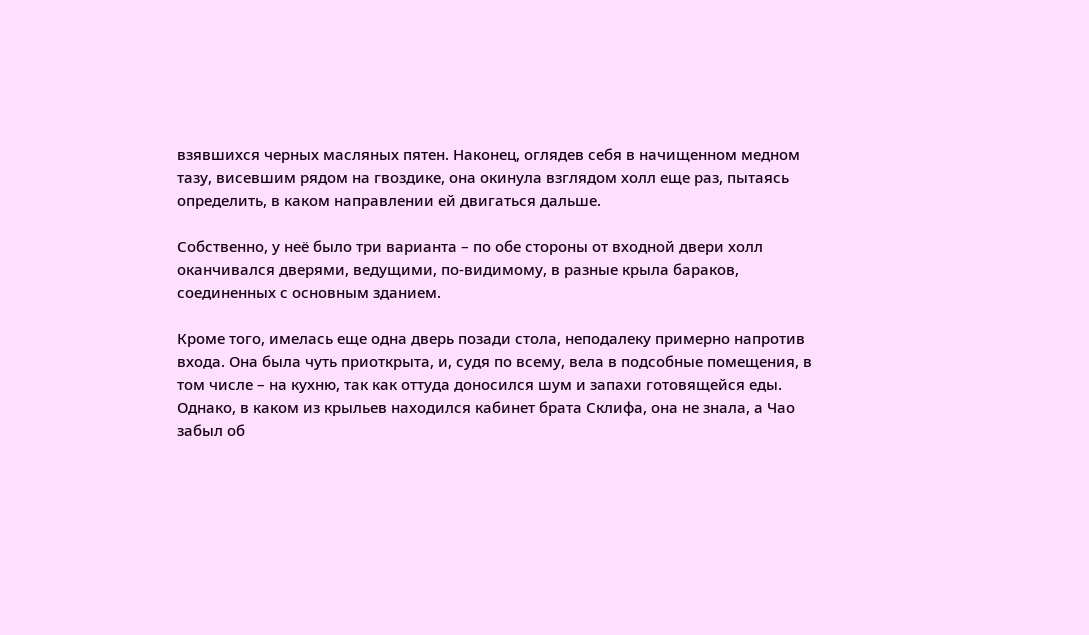взявшихся черных масляных пятен. Наконец, оглядев себя в начищенном медном тазу, висевшим рядом на гвоздике, она окинула взглядом холл еще раз, пытаясь определить, в каком направлении ей двигаться дальше.

Собственно, у неё было три варианта – по обе стороны от входной двери холл оканчивался дверями, ведущими, по-видимому, в разные крыла бараков, соединенных с основным зданием.

Кроме того, имелась еще одна дверь позади стола, неподалеку примерно напротив входа. Она была чуть приоткрыта, и, судя по всему, вела в подсобные помещения, в том числе – на кухню, так как оттуда доносился шум и запахи готовящейся еды. Однако, в каком из крыльев находился кабинет брата Склифа, она не знала, а Чао забыл об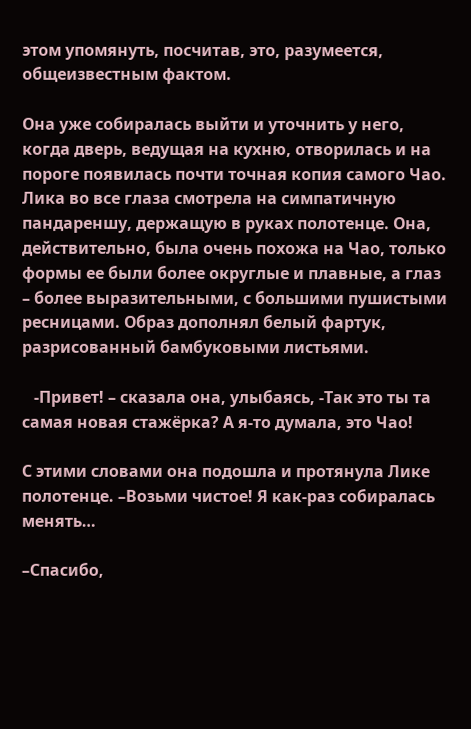этом упомянуть, посчитав, это, разумеется, общеизвестным фактом.

Она уже собиралась выйти и уточнить у него, когда дверь, ведущая на кухню, отворилась и на пороге появилась почти точная копия самого Чао. Лика во все глаза смотрела на симпатичную пандареншу, держащую в руках полотенце. Она, действительно, была очень похожа на Чао, только формы ее были более округлые и плавные, а глаз – более выразительными, с большими пушистыми ресницами. Образ дополнял белый фартук, разрисованный бамбуковыми листьями.

   -Привет! – сказала она, улыбаясь, -Так это ты та самая новая стажёрка? А я-то думала, это Чао!

С этими словами она подошла и протянула Лике полотенце. –Возьми чистое! Я как-раз собиралась менять…

–Спасибо,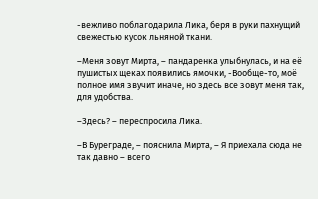-вежливо поблагодарила Лика, беря в руки пахнущий свежестью кусок льняной ткани.

–Меня зовут Мирта, – пандаренка улыбнулась, и на её пушистых щеках появились ямочки, -Вообще-то, моё полное имя звучит иначе, но здесь все зовут меня так, для удобства.

–Здесь? – переспросила Лика.

–В Буреграде, – пояснила Мирта, – Я приехала сюда не так давно – всего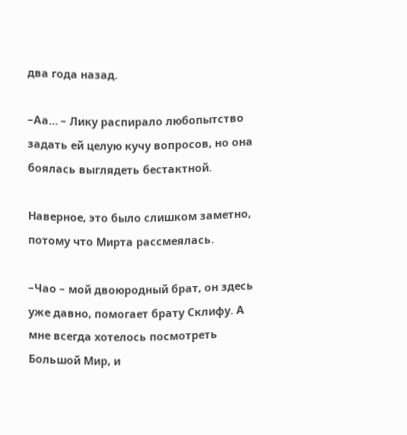два года назад.

–Аа… – Лику распирало любопытство задать ей целую кучу вопросов, но она боялась выглядеть бестактной.

Наверное, это было слишком заметно, потому что Мирта рассмеялась.

–Чао – мой двоюродный брат, он здесь уже давно, помогает брату Склифу. А мне всегда хотелось посмотреть Большой Мир, и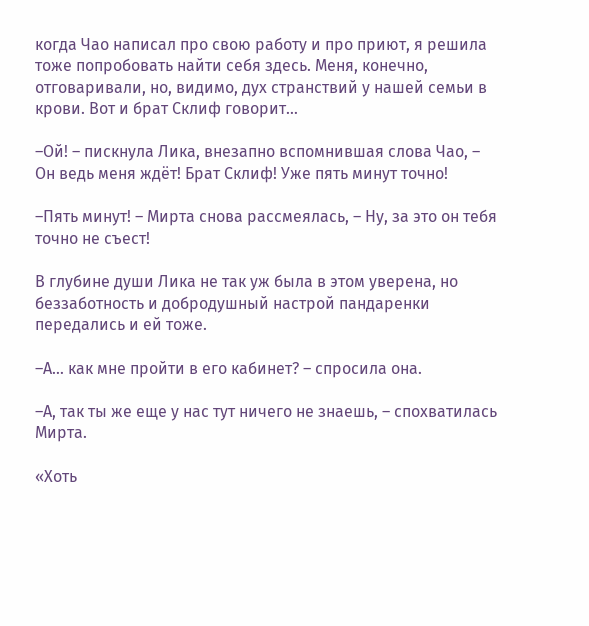когда Чао написал про свою работу и про приют, я решила тоже попробовать найти себя здесь. Меня, конечно, отговаривали, но, видимо, дух странствий у нашей семьи в крови. Вот и брат Склиф говорит…

–Ой! – пискнула Лика, внезапно вспомнившая слова Чао, – Он ведь меня ждёт! Брат Склиф! Уже пять минут точно!

–Пять минут! – Мирта снова рассмеялась, – Ну, за это он тебя точно не съест!

В глубине души Лика не так уж была в этом уверена, но беззаботность и добродушный настрой пандаренки передались и ей тоже.

–А… как мне пройти в его кабинет? – спросила она.

–А, так ты же еще у нас тут ничего не знаешь, – спохватилась Мирта.

«Хоть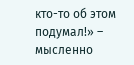кто-то об этом подумал!» – мысленно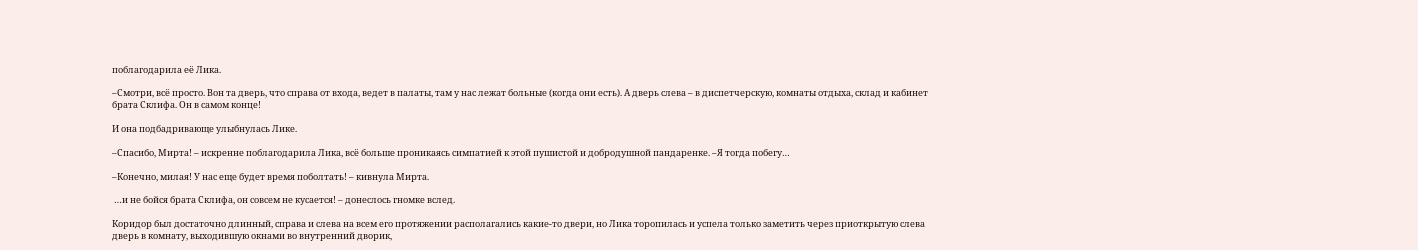поблагодарила её Лика.

–Смотри, всё просто. Вон та дверь, что справа от входа, ведет в палаты, там у нас лежат больные (когда они есть). А дверь слева – в диспетчерскую, комнаты отдыха, склад и кабинет брата Склифа. Он в самом конце!

И она подбадривающе улыбнулась Лике.

–Спасибо, Мирта! – искренне поблагодарила Лика, всё больше проникаясь симпатией к этой пушистой и добродушной пандаренке. –Я тогда побегу…

–Конечно, милая! У нас еще будет время поболтать! – кивнула Мирта.

 …и не бойся брата Склифа, он совсем не кусается! – донеслось гномке вслед.

Коридор был достаточно длинный, справа и слева на всем его протяжении располагались какие-то двери, но Лика торопилась и успела только заметить через приоткрытую слева дверь в комнату, выходившую окнами во внутренний дворик,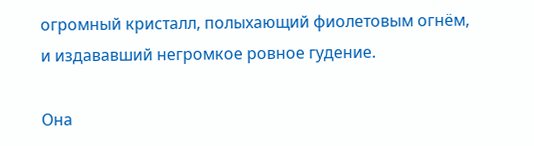огромный кристалл, полыхающий фиолетовым огнём, и издававший негромкое ровное гудение.

Она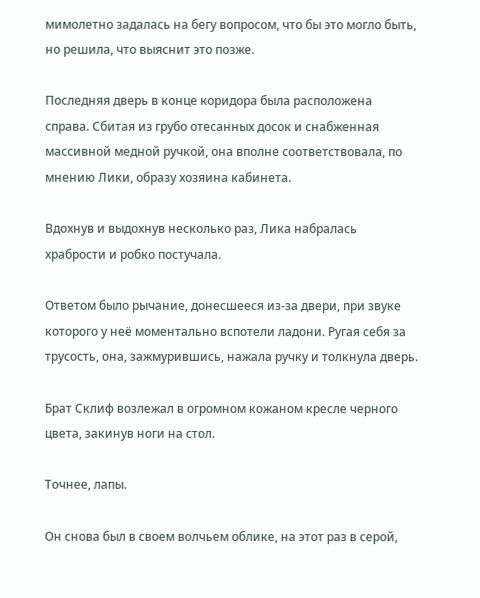мимолетно задалась на бегу вопросом, что бы это могло быть, но решила, что выяснит это позже.

Последняя дверь в конце коридора была расположена справа. Сбитая из грубо отесанных досок и снабженная массивной медной ручкой, она вполне соответствовала, по мнению Лики, образу хозяина кабинета.

Вдохнув и выдохнув несколько раз, Лика набралась храбрости и робко постучала.

Ответом было рычание, донесшееся из-за двери, при звуке которого у неё моментально вспотели ладони. Ругая себя за трусость, она, зажмурившись, нажала ручку и толкнула дверь.

Брат Склиф возлежал в огромном кожаном кресле черного цвета, закинув ноги на стол.

Точнее, лапы.

Он снова был в своем волчьем облике, на этот раз в серой,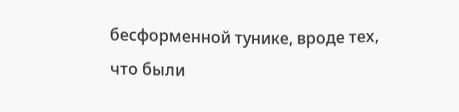бесформенной тунике, вроде тех, что были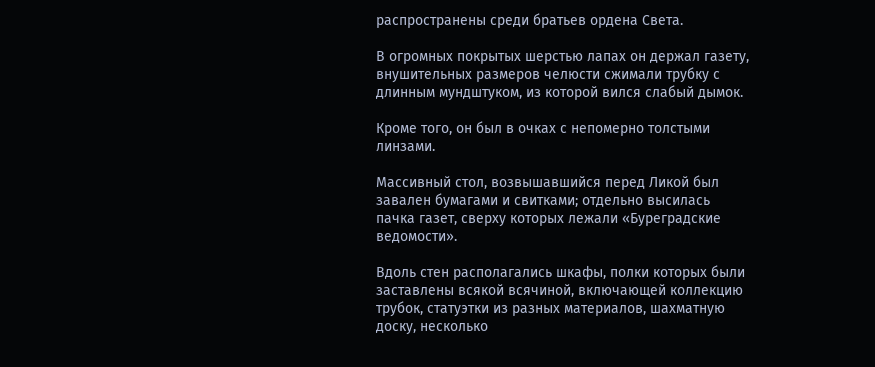распространены среди братьев ордена Света.

В огромных покрытых шерстью лапах он держал газету, внушительных размеров челюсти сжимали трубку с длинным мундштуком, из которой вился слабый дымок.

Кроме того, он был в очках с непомерно толстыми линзами.

Массивный стол, возвышавшийся перед Ликой был завален бумагами и свитками; отдельно высилась пачка газет, сверху которых лежали «Буреградские ведомости».

Вдоль стен располагались шкафы, полки которых были заставлены всякой всячиной, включающей коллекцию трубок, статуэтки из разных материалов, шахматную доску, несколько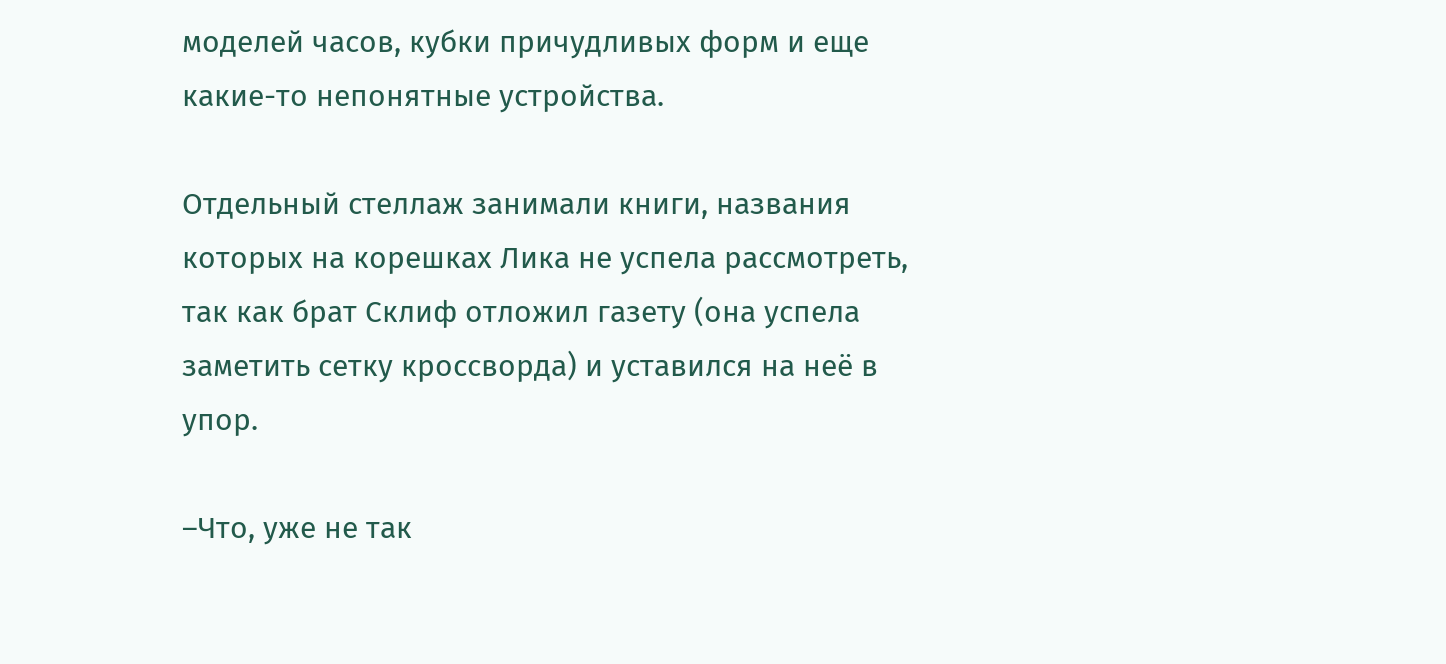моделей часов, кубки причудливых форм и еще какие-то непонятные устройства.

Отдельный стеллаж занимали книги, названия которых на корешках Лика не успела рассмотреть, так как брат Склиф отложил газету (она успела заметить сетку кроссворда) и уставился на неё в упор.

–Что, уже не так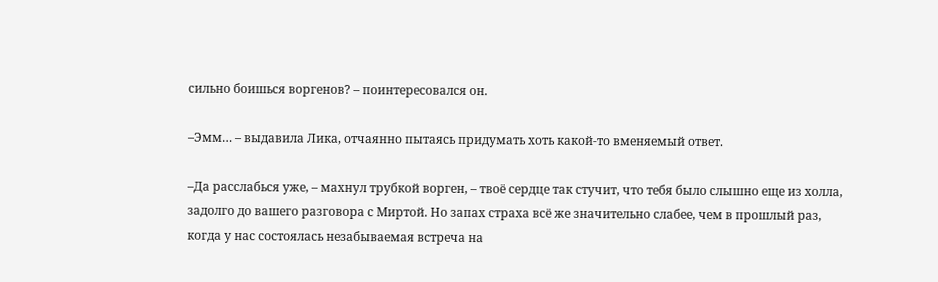сильно боишься воргенов? – поинтересовался он.

–Эмм… – выдавила Лика, отчаянно пытаясь придумать хоть какой-то вменяемый ответ.

–Да расслабься уже, – махнул трубкой ворген, – твоё сердце так стучит, что тебя было слышно еще из холла, задолго до вашего разговора с Миртой. Но запах страха всё же значительно слабее, чем в прошлый раз, когда у нас состоялась незабываемая встреча на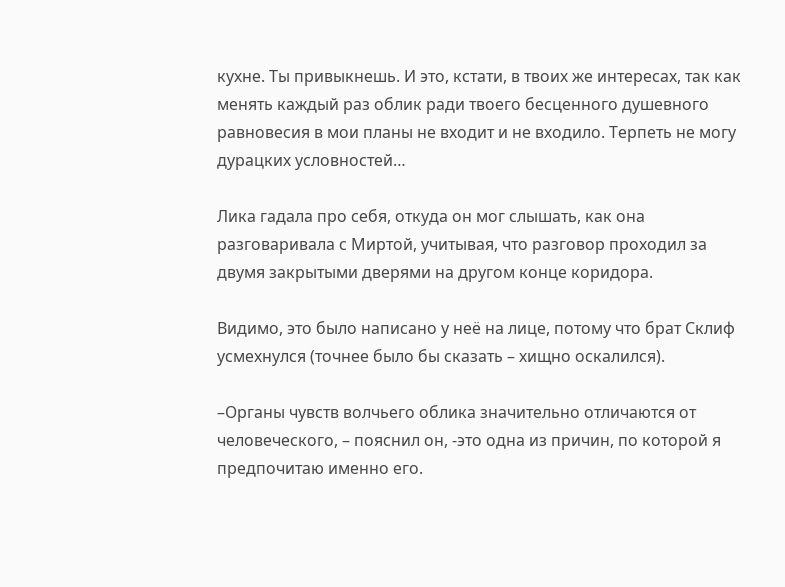кухне. Ты привыкнешь. И это, кстати, в твоих же интересах, так как менять каждый раз облик ради твоего бесценного душевного равновесия в мои планы не входит и не входило. Терпеть не могу дурацких условностей…

Лика гадала про себя, откуда он мог слышать, как она разговаривала с Миртой, учитывая, что разговор проходил за двумя закрытыми дверями на другом конце коридора.

Видимо, это было написано у неё на лице, потому что брат Склиф усмехнулся (точнее было бы сказать – хищно оскалился).

–Органы чувств волчьего облика значительно отличаются от человеческого, – пояснил он, -это одна из причин, по которой я предпочитаю именно его.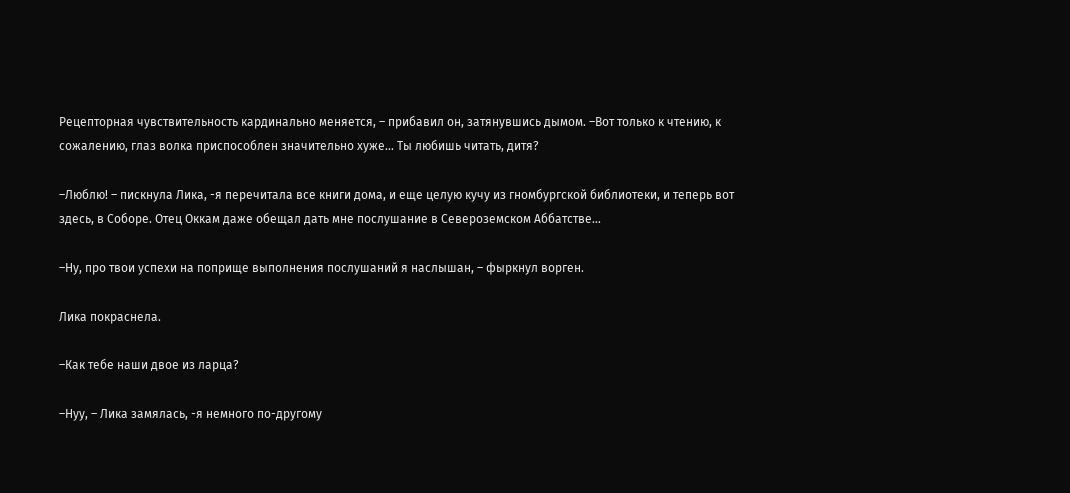Рецепторная чувствительность кардинально меняется, – прибавил он, затянувшись дымом. –Вот только к чтению, к сожалению, глаз волка приспособлен значительно хуже… Ты любишь читать, дитя?

–Люблю! – пискнула Лика, -я перечитала все книги дома, и еще целую кучу из гномбургской библиотеки, и теперь вот здесь, в Соборе. Отец Оккам даже обещал дать мне послушание в Североземском Аббатстве…

–Ну, про твои успехи на поприще выполнения послушаний я наслышан, – фыркнул ворген.

Лика покраснела.

–Как тебе наши двое из ларца?

–Нуу, – Лика замялась, -я немного по-другому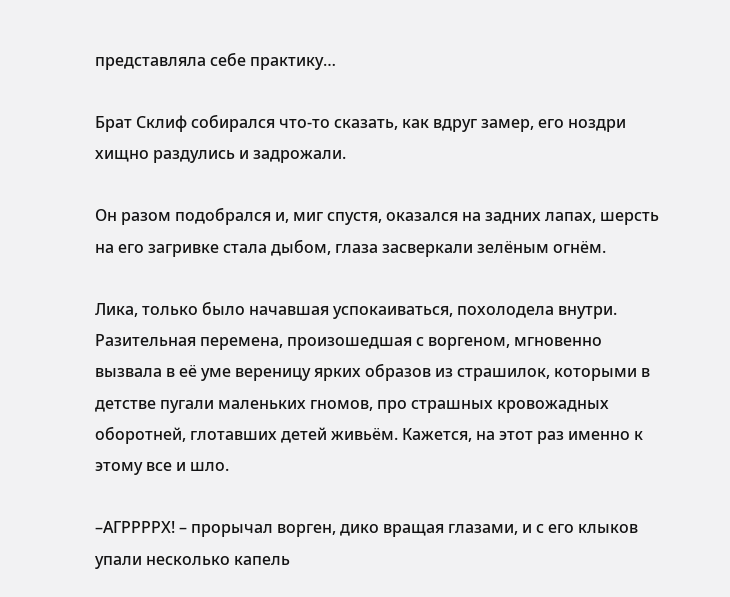представляла себе практику…

Брат Склиф собирался что-то сказать, как вдруг замер, его ноздри хищно раздулись и задрожали.

Он разом подобрался и, миг спустя, оказался на задних лапах, шерсть на его загривке стала дыбом, глаза засверкали зелёным огнём.

Лика, только было начавшая успокаиваться, похолодела внутри. Разительная перемена, произошедшая с воргеном, мгновенно вызвала в её уме вереницу ярких образов из страшилок, которыми в детстве пугали маленьких гномов, про страшных кровожадных оборотней, глотавших детей живьём. Кажется, на этот раз именно к этому все и шло.

–АГРРРРХ! – прорычал ворген, дико вращая глазами, и с его клыков упали несколько капель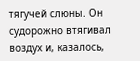тягучей слюны. Он судорожно втягивал воздух и, казалось,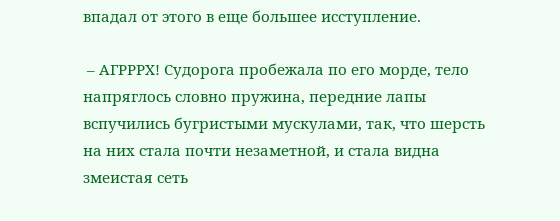впадал от этого в еще большее исступление.

 – АГРРРХ! Судорога пробежала по его морде, тело напряглось словно пружина, передние лапы вспучились бугристыми мускулами, так, что шерсть на них стала почти незаметной, и стала видна змеистая сеть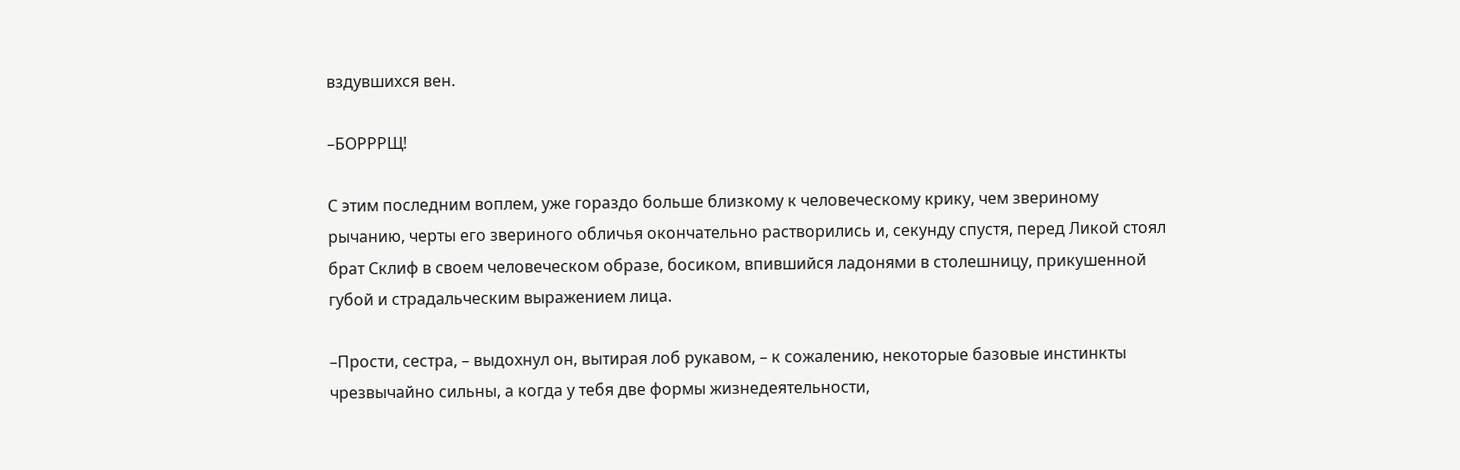вздувшихся вен.

–БОРРРЩ!

С этим последним воплем, уже гораздо больше близкому к человеческому крику, чем звериному рычанию, черты его звериного обличья окончательно растворились и, секунду спустя, перед Ликой стоял брат Склиф в своем человеческом образе, босиком, впившийся ладонями в столешницу, прикушенной губой и страдальческим выражением лица.

–Прости, сестра, – выдохнул он, вытирая лоб рукавом, – к сожалению, некоторые базовые инстинкты чрезвычайно сильны, а когда у тебя две формы жизнедеятельности,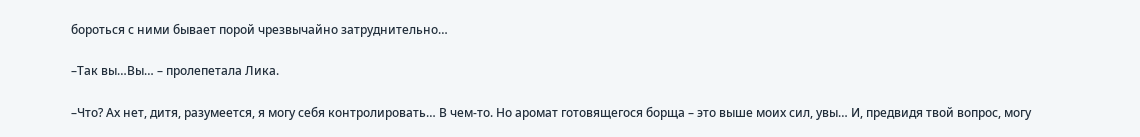бороться с ними бывает порой чрезвычайно затруднительно…

–Так вы…Вы… – пролепетала Лика.

–Что? Ах нет, дитя, разумеется, я могу себя контролировать… В чем-то. Но аромат готовящегося борща – это выше моих сил, увы… И, предвидя твой вопрос, могу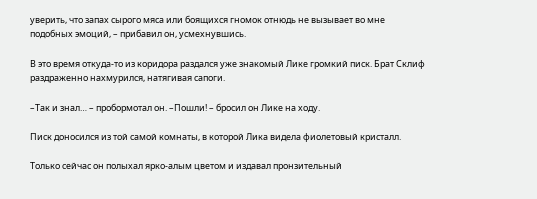уверить, что запах сырого мяса или боящихся гномок отнюдь не вызывает во мне подобных эмоций, – прибавил он, усмехнувшись.

В это время откуда-то из коридора раздался уже знакомый Лике громкий писк. Брат Склиф раздраженно нахмурился, натягивая сапоги.

–Так и знал… – пробормотал он. –Пошли! – бросил он Лике на ходу.

Писк доносился из той самой комнаты, в которой Лика видела фиолетовый кристалл.

Только сейчас он полыхал ярко-алым цветом и издавал пронзительный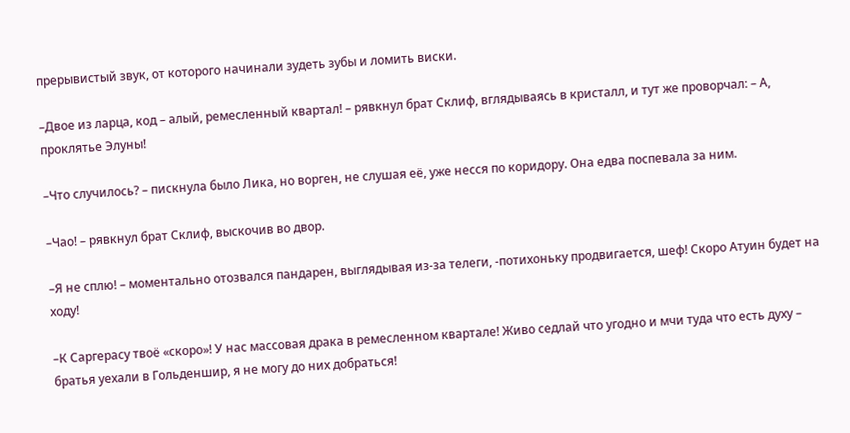прерывистый звук, от которого начинали зудеть зубы и ломить виски.

–Двое из ларца, код – алый, ремесленный квартал! – рявкнул брат Склиф, вглядываясь в кристалл, и тут же проворчал: – А, проклятье Элуны!

–Что случилось? – пискнула было Лика, но ворген, не слушая её, уже несся по коридору. Она едва поспевала за ним.

–Чао! – рявкнул брат Склиф, выскочив во двор.

–Я не сплю! – моментально отозвался пандарен, выглядывая из-за телеги, -потихоньку продвигается, шеф! Скоро Атуин будет на ходу!

–К Саргерасу твоё «скоро»! У нас массовая драка в ремесленном квартале! Живо седлай что угодно и мчи туда что есть духу – братья уехали в Гольденшир, я не могу до них добраться!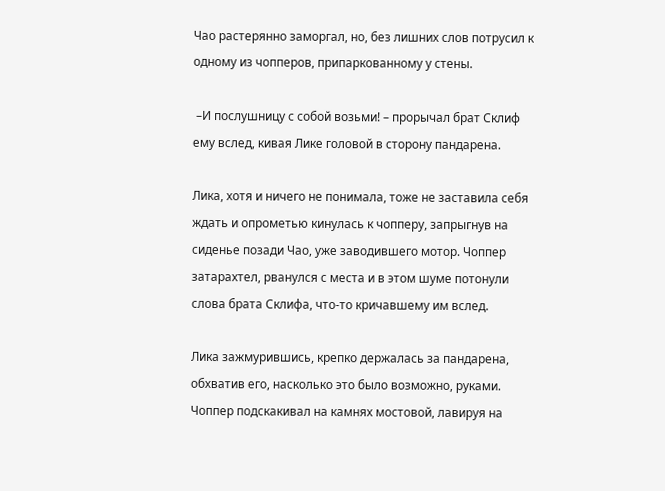Чао растерянно заморгал, но, без лишних слов потрусил к одному из чопперов, припаркованному у стены.

 –И послушницу с собой возьми! – прорычал брат Склиф ему вслед, кивая Лике головой в сторону пандарена.

Лика, хотя и ничего не понимала, тоже не заставила себя ждать и опрометью кинулась к чопперу, запрыгнув на сиденье позади Чао, уже заводившего мотор. Чоппер затарахтел, рванулся с места и в этом шуме потонули слова брата Склифа, что-то кричавшему им вслед.

Лика зажмурившись, крепко держалась за пандарена, обхватив его, насколько это было возможно, руками. Чоппер подскакивал на камнях мостовой, лавируя на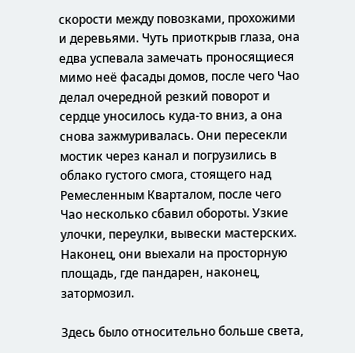скорости между повозками, прохожими и деревьями. Чуть приоткрыв глаза, она едва успевала замечать проносящиеся мимо неё фасады домов, после чего Чао делал очередной резкий поворот и сердце уносилось куда-то вниз, а она снова зажмуривалась. Они пересекли мостик через канал и погрузились в облако густого смога, стоящего над Ремесленным Кварталом, после чего Чао несколько сбавил обороты. Узкие улочки, переулки, вывески мастерских. Наконец, они выехали на просторную площадь, где пандарен, наконец, затормозил.

Здесь было относительно больше света,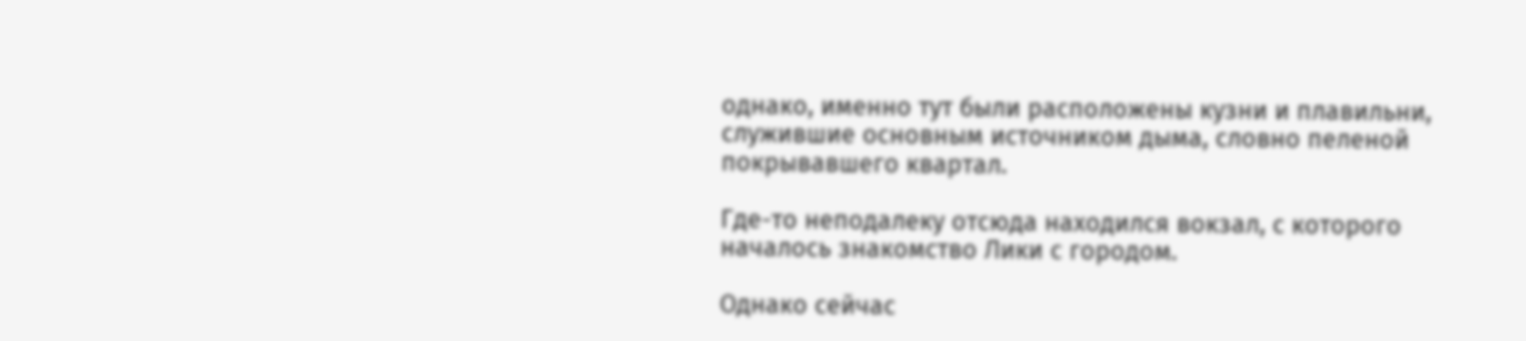однако, именно тут были расположены кузни и плавильни, служившие основным источником дыма, словно пеленой покрывавшего квартал.

Где-то неподалеку отсюда находился вокзал, с которого началось знакомство Лики с городом.

Однако сейчас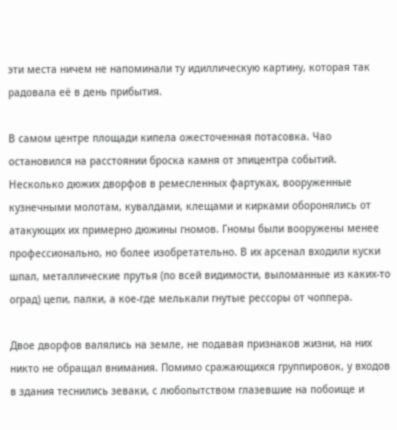эти места ничем не напоминали ту идиллическую картину, которая так радовала её в день прибытия.

В самом центре площади кипела ожесточенная потасовка. Чао остановился на расстоянии броска камня от эпицентра событий. Несколько дюжих дворфов в ремесленных фартуках, вооруженные кузнечными молотам, кувалдами, клещами и кирками оборонялись от атакующих их примерно дюжины гномов. Гномы были вооружены менее профессионально, но более изобретательно. В их арсенал входили куски шпал, металлические прутья (по всей видимости, выломанные из каких-то оград) цепи, палки, а кое-где мелькали гнутые рессоры от чоппера.

Двое дворфов валялись на земле, не подавая признаков жизни, на них никто не обращал внимания. Помимо сражающихся группировок, у входов в здания теснились зеваки, с любопытством глазевшие на побоище и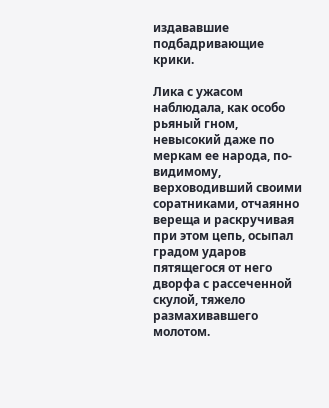издававшие подбадривающие крики.

Лика с ужасом наблюдала, как особо рьяный гном, невысокий даже по меркам ее народа, по-видимому, верховодивший своими соратниками, отчаянно вереща и раскручивая при этом цепь, осыпал градом ударов пятящегося от него дворфа с рассеченной скулой, тяжело размахивавшего молотом.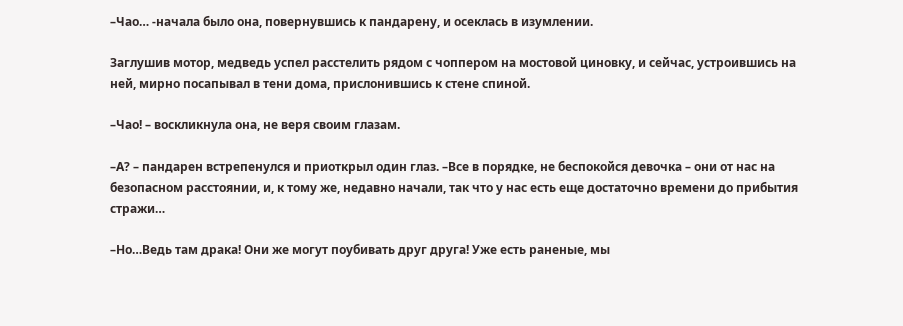–Чао… -начала было она, повернувшись к пандарену, и осеклась в изумлении.

Заглушив мотор, медведь успел расстелить рядом с чоппером на мостовой циновку, и сейчас, устроившись на ней, мирно посапывал в тени дома, прислонившись к стене спиной.

–Чао! – воскликнула она, не веря своим глазам.

–А? – пандарен встрепенулся и приоткрыл один глаз. –Все в порядке, не беспокойся девочка – они от нас на безопасном расстоянии, и, к тому же, недавно начали, так что у нас есть еще достаточно времени до прибытия стражи…

–Но…Ведь там драка! Они же могут поубивать друг друга! Уже есть раненые, мы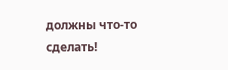должны что-то сделать!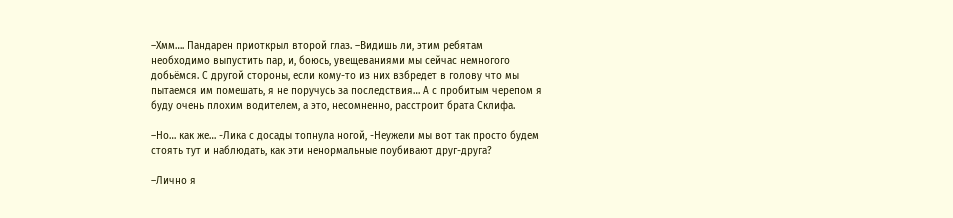–Хмм…. Пандарен приоткрыл второй глаз. –Видишь ли, этим ребятам необходимо выпустить пар, и, боюсь, увещеваниями мы сейчас немногого добьёмся. С другой стороны, если кому-то из них взбредет в голову что мы пытаемся им помешать, я не поручусь за последствия… А с пробитым черепом я буду очень плохим водителем, а это, несомненно, расстроит брата Склифа.

–Но… как же… -Лика с досады топнула ногой, -Неужели мы вот так просто будем стоять тут и наблюдать, как эти ненормальные поубивают друг-друга?

–Лично я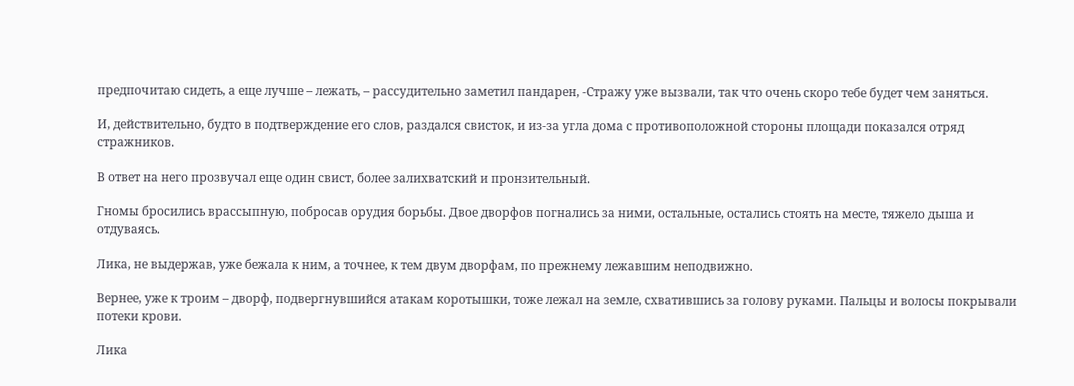предпочитаю сидеть, а еще лучше – лежать, – рассудительно заметил пандарен, -Стражу уже вызвали, так что очень скоро тебе будет чем заняться.

И, действительно, будто в подтверждение его слов, раздался свисток, и из-за угла дома с противоположной стороны площади показался отряд стражников.

В ответ на него прозвучал еще один свист, более залихватский и пронзительный.

Гномы бросились врассыпную, побросав орудия борьбы. Двое дворфов погнались за ними, остальные, остались стоять на месте, тяжело дыша и отдуваясь.

Лика, не выдержав, уже бежала к ним, а точнее, к тем двум дворфам, по прежнему лежавшим неподвижно.

Вернее, уже к троим – дворф, подвергнувшийся атакам коротышки, тоже лежал на земле, схватившись за голову руками. Пальцы и волосы покрывали потеки крови.

Лика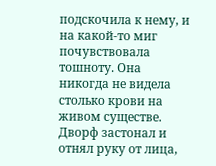подскочила к нему, и на какой-то миг почувствовала тошноту. Она никогда не видела столько крови на живом существе. Дворф застонал и отнял руку от лица,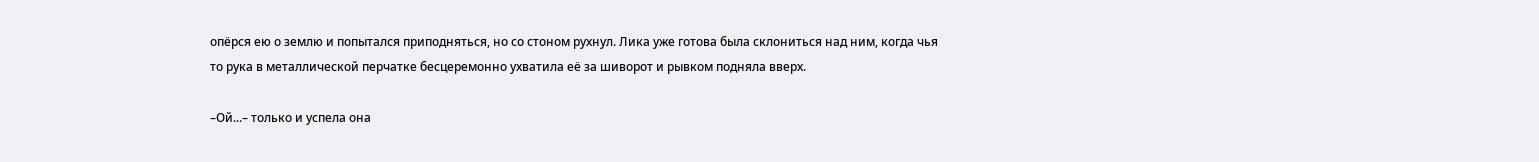опёрся ею о землю и попытался приподняться, но со стоном рухнул. Лика уже готова была склониться над ним, когда чья то рука в металлической перчатке бесцеремонно ухватила её за шиворот и рывком подняла вверх.

–Ой...– только и успела она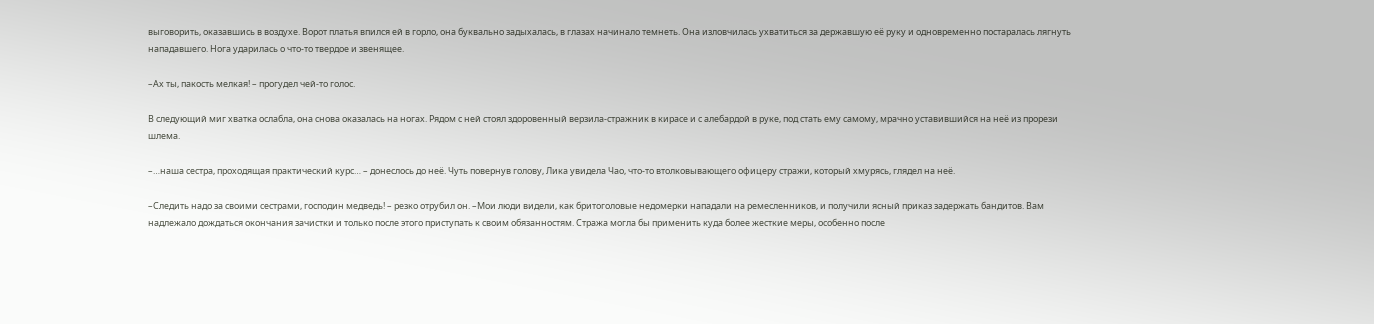выговорить, оказавшись в воздухе. Ворот платья впился ей в горло, она буквально задыхалась, в глазах начинало темнеть. Она изловчилась ухватиться за державшую её руку и одновременно постаралась лягнуть нападавшего. Нога ударилась о что-то твердое и звенящее.

–Ах ты, пакость мелкая! – прогудел чей-то голос.

В следующий миг хватка ослабла, она снова оказалась на ногах. Рядом с ней стоял здоровенный верзила-стражник в кирасе и с алебардой в руке, под стать ему самому, мрачно уставившийся на неё из прорези шлема.

–…наша сестра, проходящая практический курс… – донеслось до неё. Чуть повернув голову, Лика увидела Чао, что-то втолковывающего офицеру стражи, который хмурясь, глядел на неё.

–Следить надо за своими сестрами, господин медведь! – резко отрубил он. –Мои люди видели, как бритоголовые недомерки нападали на ремесленников, и получили ясный приказ задержать бандитов. Вам надлежало дождаться окончания зачистки и только после этого приступать к своим обязанностям. Стража могла бы применить куда более жесткие меры, особенно после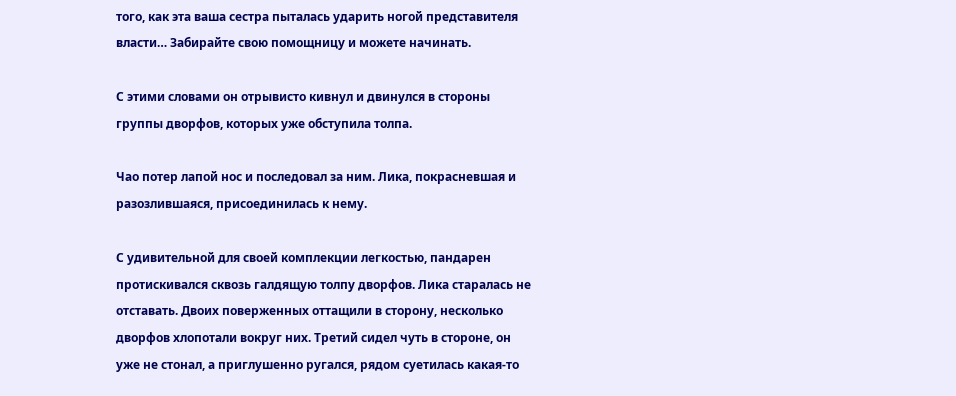того, как эта ваша сестра пыталась ударить ногой представителя власти… Забирайте свою помощницу и можете начинать.

С этими словами он отрывисто кивнул и двинулся в стороны группы дворфов, которых уже обступила толпа.

Чао потер лапой нос и последовал за ним. Лика, покрасневшая и разозлившаяся, присоединилась к нему.

С удивительной для своей комплекции легкостью, пандарен протискивался сквозь галдящую толпу дворфов. Лика старалась не отставать. Двоих поверженных оттащили в сторону, несколько дворфов хлопотали вокруг них. Третий сидел чуть в стороне, он уже не стонал, а приглушенно ругался, рядом суетилась какая-то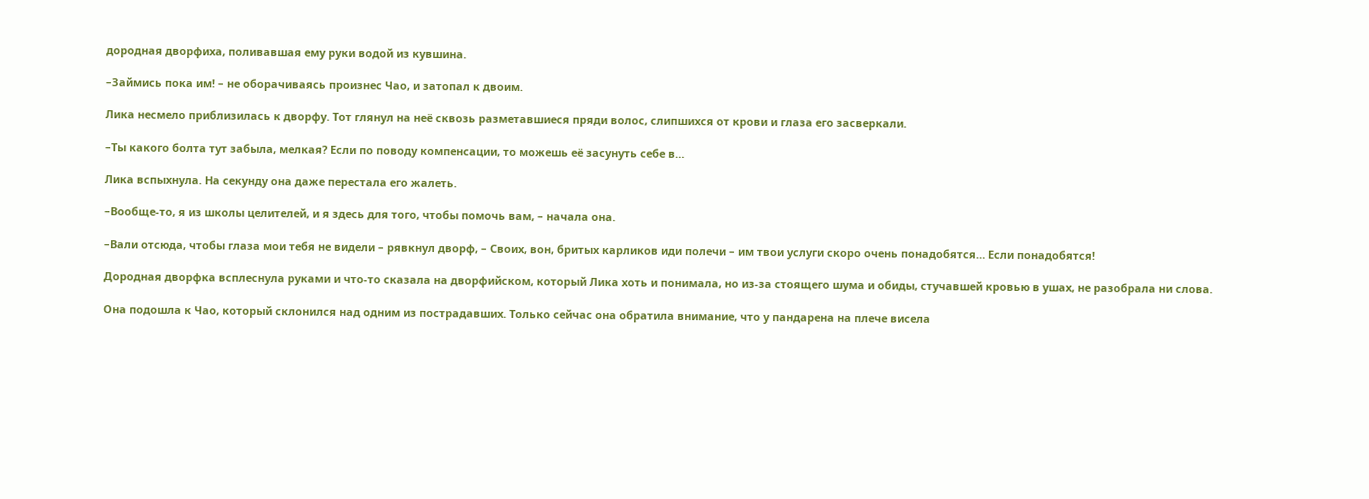дородная дворфиха, поливавшая ему руки водой из кувшина.

–Займись пока им! – не оборачиваясь произнес Чао, и затопал к двоим.

Лика несмело приблизилась к дворфу. Тот глянул на неё сквозь разметавшиеся пряди волос, слипшихся от крови и глаза его засверкали.

–Ты какого болта тут забыла, мелкая? Если по поводу компенсации, то можешь её засунуть себе в…

Лика вспыхнула. На секунду она даже перестала его жалеть.

–Вообще-то, я из школы целителей, и я здесь для того, чтобы помочь вам, – начала она.

–Вали отсюда, чтобы глаза мои тебя не видели – рявкнул дворф, – Своих, вон, бритых карликов иди полечи – им твои услуги скоро очень понадобятся… Если понадобятся!

Дородная дворфка всплеснула руками и что-то сказала на дворфийском, который Лика хоть и понимала, но из-за стоящего шума и обиды, стучавшей кровью в ушах, не разобрала ни слова.

Она подошла к Чао, который склонился над одним из пострадавших. Только сейчас она обратила внимание, что у пандарена на плече висела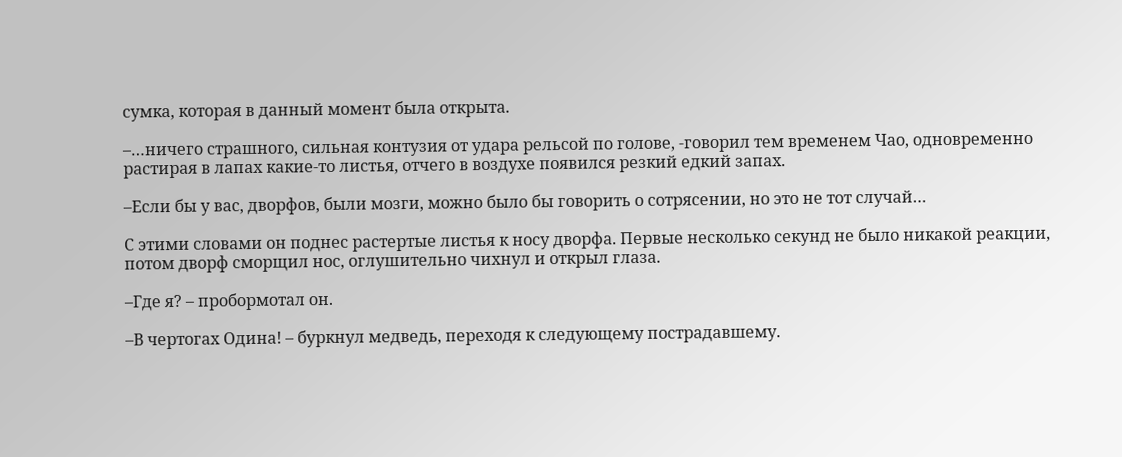сумка, которая в данный момент была открыта.

–…ничего страшного, сильная контузия от удара рельсой по голове, -говорил тем временем Чао, одновременно растирая в лапах какие-то листья, отчего в воздухе появился резкий едкий запах.

–Если бы у вас, дворфов, были мозги, можно было бы говорить о сотрясении, но это не тот случай…

С этими словами он поднес растертые листья к носу дворфа. Первые несколько секунд не было никакой реакции, потом дворф сморщил нос, оглушительно чихнул и открыл глаза.

–Где я? – пробормотал он.

–В чертогах Одина! – буркнул медведь, переходя к следующему пострадавшему.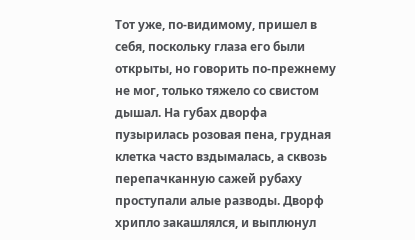Тот уже, по-видимому, пришел в себя, поскольку глаза его были открыты, но говорить по-прежнему не мог, только тяжело со свистом дышал. На губах дворфа пузырилась розовая пена, грудная клетка часто вздымалась, а сквозь перепачканную сажей рубаху проступали алые разводы. Дворф хрипло закашлялся, и выплюнул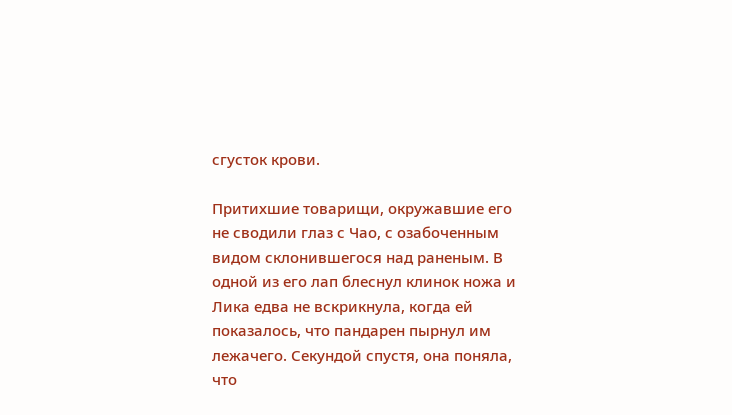сгусток крови.

Притихшие товарищи, окружавшие его не сводили глаз с Чао, с озабоченным видом склонившегося над раненым. В одной из его лап блеснул клинок ножа и Лика едва не вскрикнула, когда ей показалось, что пандарен пырнул им лежачего. Секундой спустя, она поняла, что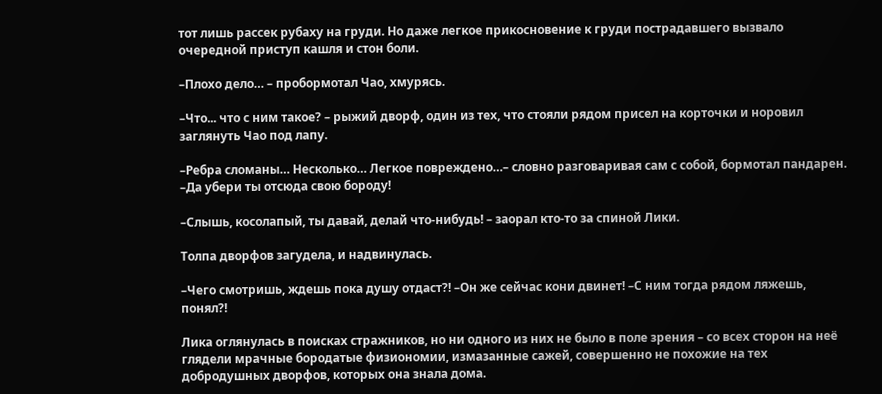тот лишь рассек рубаху на груди. Но даже легкое прикосновение к груди пострадавшего вызвало очередной приступ кашля и стон боли.

–Плохо дело… – пробормотал Чао, хмурясь.

–Что... что с ним такое? – рыжий дворф, один из тех, что стояли рядом присел на корточки и норовил заглянуть Чао под лапу.

–Ребра сломаны… Несколько… Легкое повреждено…– словно разговаривая сам с собой, бормотал пандарен. –Да убери ты отсюда свою бороду!

–Слышь, косолапый, ты давай, делай что-нибудь! – заорал кто-то за спиной Лики.

Толпа дворфов загудела, и надвинулась.

–Чего смотришь, ждешь пока душу отдаст?! –Он же сейчас кони двинет! –С ним тогда рядом ляжешь, понял?!

Лика оглянулась в поисках стражников, но ни одного из них не было в поле зрения – со всех сторон на неё глядели мрачные бородатые физиономии, измазанные сажей, совершенно не похожие на тех добродушных дворфов, которых она знала дома.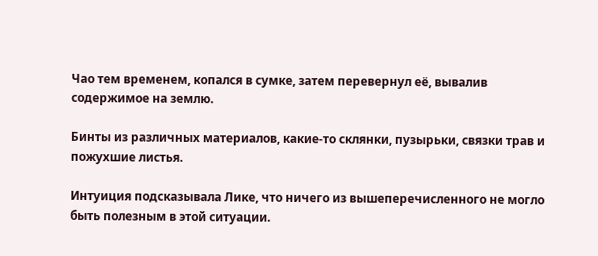Чао тем временем, копался в сумке, затем перевернул её, вывалив содержимое на землю.

Бинты из различных материалов, какие-то склянки, пузырьки, связки трав и пожухшие листья.

Интуиция подсказывала Лике, что ничего из вышеперечисленного не могло быть полезным в этой ситуации.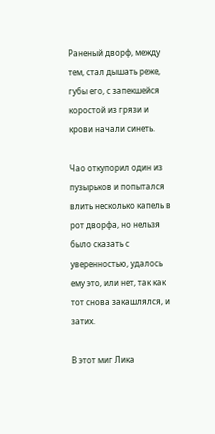Раненый дворф, между тем, стал дышать реже, губы его, с запекшейся коростой из грязи и крови начали синеть.

Чао откупорил один из пузырьков и попытался влить несколько капель в рот дворфа, но нельзя было сказать с уверенностью, удалось ему это, или нет, так как тот снова закашлялся, и затих.

В этот миг Лика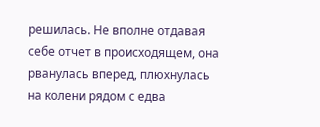решилась. Не вполне отдавая себе отчет в происходящем, она рванулась вперед, плюхнулась на колени рядом с едва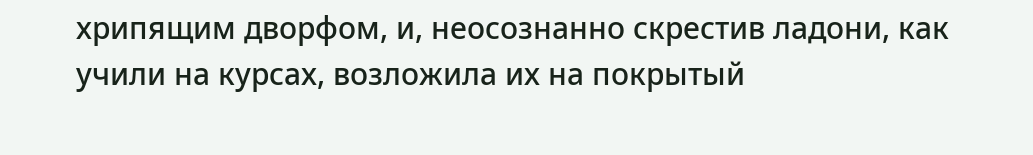хрипящим дворфом, и, неосознанно скрестив ладони, как учили на курсах, возложила их на покрытый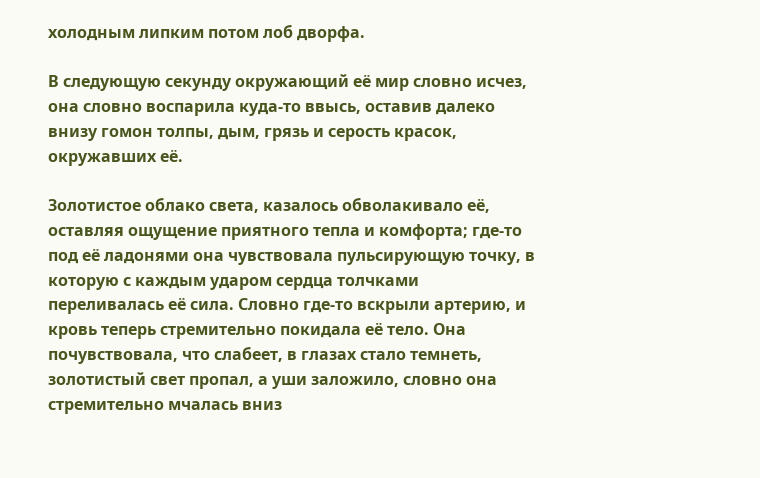холодным липким потом лоб дворфа.

В следующую секунду окружающий её мир словно исчез, она словно воспарила куда-то ввысь, оставив далеко внизу гомон толпы, дым, грязь и серость красок, окружавших её.

Золотистое облако света, казалось обволакивало её, оставляя ощущение приятного тепла и комфорта; где-то под её ладонями она чувствовала пульсирующую точку, в которую с каждым ударом сердца толчками переливалась её сила. Словно где-то вскрыли артерию, и кровь теперь стремительно покидала её тело. Она почувствовала, что слабеет, в глазах стало темнеть, золотистый свет пропал, а уши заложило, словно она стремительно мчалась вниз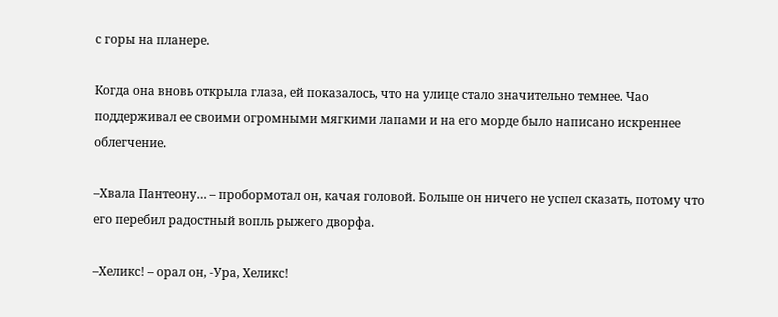с горы на планере.

Когда она вновь открыла глаза, ей показалось, что на улице стало значительно темнее. Чао поддерживал ее своими огромными мягкими лапами и на его морде было написано искреннее облегчение.

–Хвала Пантеону… – пробормотал он, качая головой. Больше он ничего не успел сказать, потому что его перебил радостный вопль рыжего дворфа.

–Хеликс! – орал он, -Ура, Хеликс!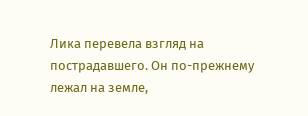Лика перевела взгляд на пострадавшего. Он по-прежнему лежал на земле,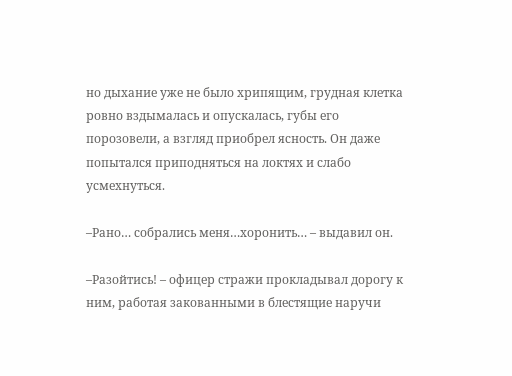но дыхание уже не было хрипящим, грудная клетка ровно вздымалась и опускалась, губы его порозовели, а взгляд приобрел ясность. Он даже попытался приподняться на локтях и слабо усмехнуться.

–Рано… собрались меня…хоронить… – выдавил он.

–Разойтись! – офицер стражи прокладывал дорогу к ним, работая закованными в блестящие наручи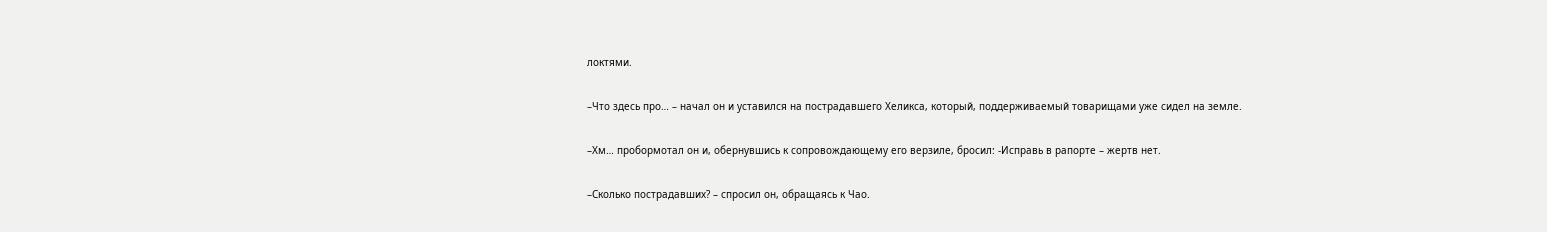локтями.

–Что здесь про… – начал он и уставился на пострадавшего Хеликса, который, поддерживаемый товарищами уже сидел на земле.

–Хм… пробормотал он и, обернувшись к сопровождающему его верзиле, бросил: -Исправь в рапорте – жертв нет.

–Сколько пострадавших? – спросил он, обращаясь к Чао.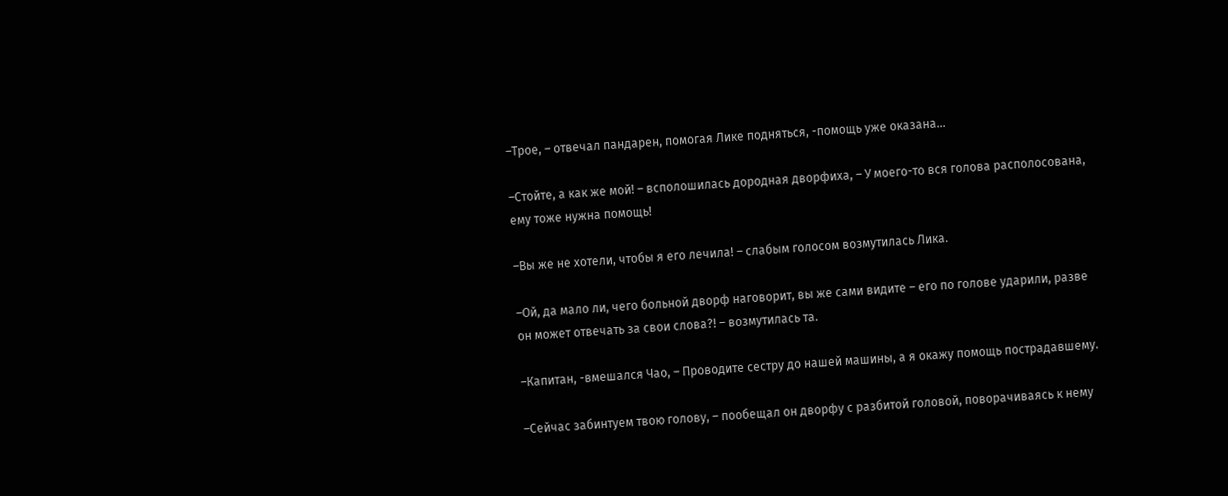–Трое, – отвечал пандарен, помогая Лике подняться, -помощь уже оказана…

–Стойте, а как же мой! – всполошилась дородная дворфиха, – У моего-то вся голова располосована, ему тоже нужна помощь!

–Вы же не хотели, чтобы я его лечила! – слабым голосом возмутилась Лика.

–Ой, да мало ли, чего больной дворф наговорит, вы же сами видите – его по голове ударили, разве он может отвечать за свои слова?! – возмутилась та.

–Капитан, -вмешался Чао, – Проводите сестру до нашей машины, а я окажу помощь пострадавшему.

–Сейчас забинтуем твою голову, – пообещал он дворфу с разбитой головой, поворачиваясь к нему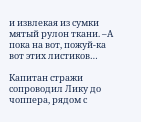и извлекая из сумки мятый рулон ткани. –А пока на вот, пожуй-ка вот этих листиков…

Капитан стражи сопроводил Лику до чоппера, рядом с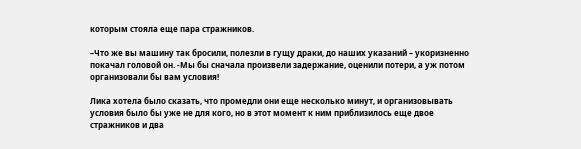которым стояла еще пара стражников.

–Что же вы машину так бросили, полезли в гущу драки, до наших указаний – укоризненно покачал головой он. -Мы бы сначала произвели задержание, оценили потери, а уж потом организовали бы вам условия!

Лика хотела было сказать, что промедли они еще несколько минут, и организовывать условия было бы уже не для кого, но в этот момент к ним приблизилось еще двое стражников и два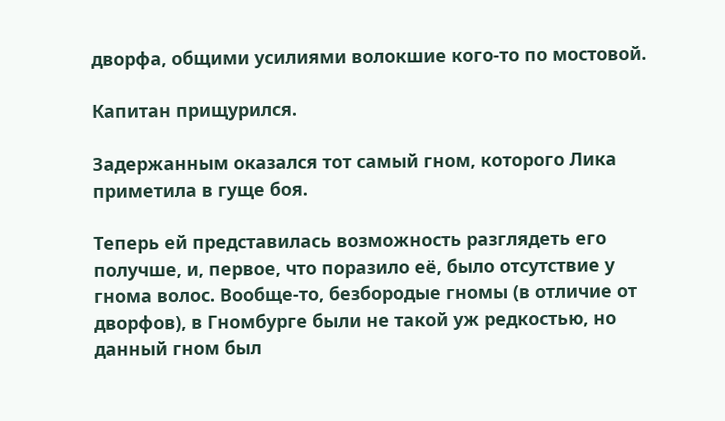дворфа, общими усилиями волокшие кого-то по мостовой.

Капитан прищурился.

Задержанным оказался тот самый гном, которого Лика приметила в гуще боя.

Теперь ей представилась возможность разглядеть его получше, и, первое, что поразило её, было отсутствие у гнома волос. Вообще-то, безбородые гномы (в отличие от дворфов), в Гномбурге были не такой уж редкостью, но данный гном был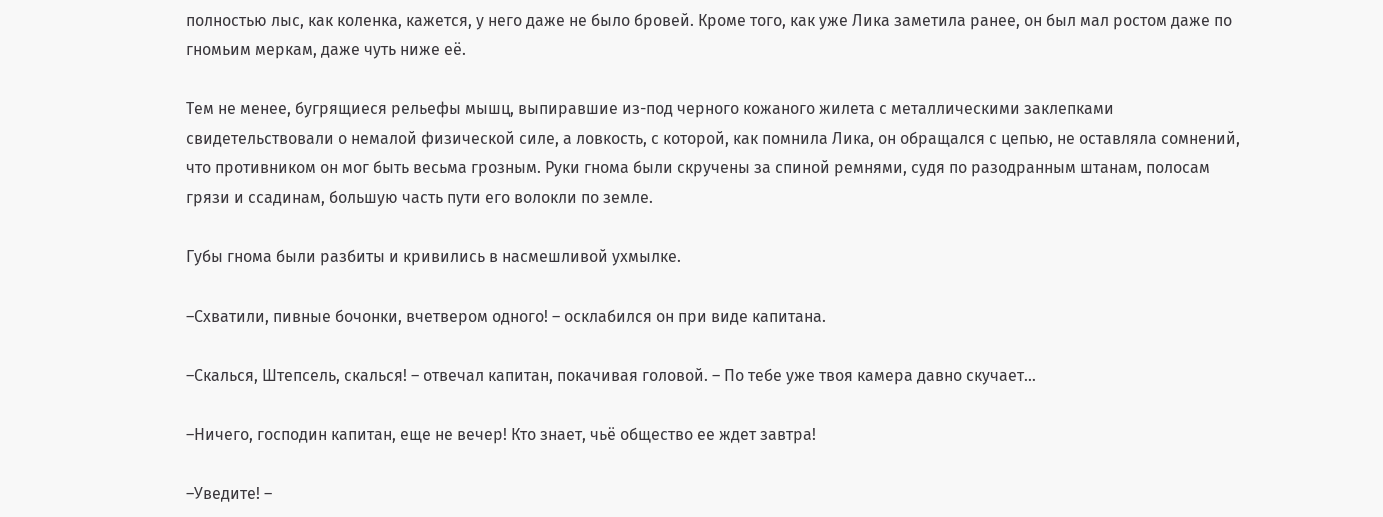полностью лыс, как коленка, кажется, у него даже не было бровей. Кроме того, как уже Лика заметила ранее, он был мал ростом даже по гномьим меркам, даже чуть ниже её.

Тем не менее, бугрящиеся рельефы мышц, выпиравшие из-под черного кожаного жилета с металлическими заклепками свидетельствовали о немалой физической силе, а ловкость, с которой, как помнила Лика, он обращался с цепью, не оставляла сомнений, что противником он мог быть весьма грозным. Руки гнома были скручены за спиной ремнями, судя по разодранным штанам, полосам грязи и ссадинам, большую часть пути его волокли по земле.

Губы гнома были разбиты и кривились в насмешливой ухмылке.

–Схватили, пивные бочонки, вчетвером одного! – осклабился он при виде капитана.

–Скалься, Штепсель, скалься! – отвечал капитан, покачивая головой. – По тебе уже твоя камера давно скучает…

–Ничего, господин капитан, еще не вечер! Кто знает, чьё общество ее ждет завтра!

–Уведите! –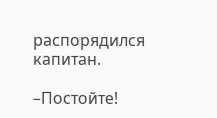распорядился капитан.

–Постойте!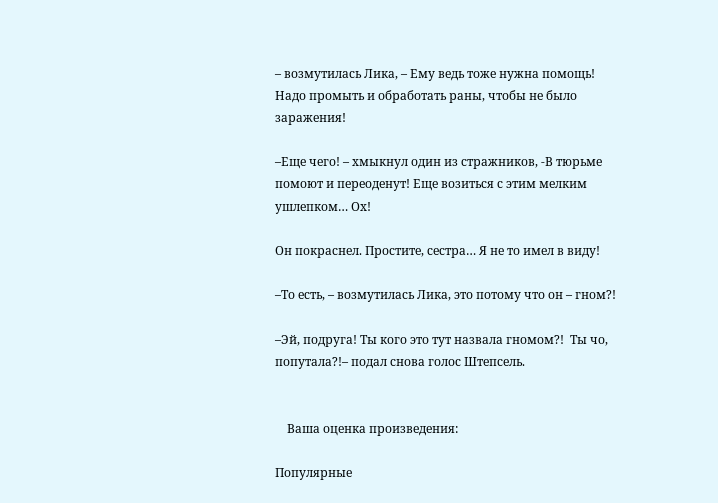– возмутилась Лика, – Ему ведь тоже нужна помощь! Надо промыть и обработать раны, чтобы не было заражения!

–Еще чего! – хмыкнул один из стражников, -В тюрьме помоют и переоденут! Еще возиться с этим мелким ушлепком… Ох!

Он покраснел. Простите, сестра… Я не то имел в виду!

–То есть, – возмутилась Лика, это потому что он – гном?!

–Эй, подруга! Ты кого это тут назвала гномом?!  Ты чо, попутала?!– подал снова голос Штепсель.


    Ваша оценка произведения:

Популярные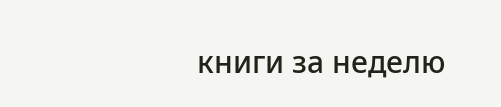книги за неделю